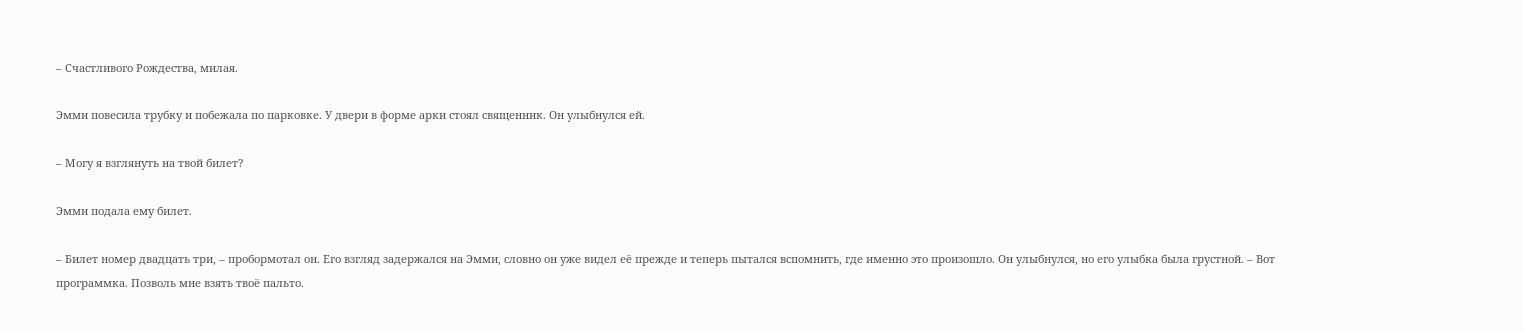– Счастливого Рождества, милая.

Эмми повесила трубку и побежала по парковке. У двери в форме арки стоял священник. Он улыбнулся ей.

– Могу я взглянуть на твой билет?

Эмми подала ему билет.

– Билет номер двадцать три, – пробормотал он. Его взгляд задержался на Эмми, словно он уже видел её прежде и теперь пытался вспомнить, где именно это произошло. Он улыбнулся, но его улыбка была грустной. – Вот программка. Позволь мне взять твоё пальто.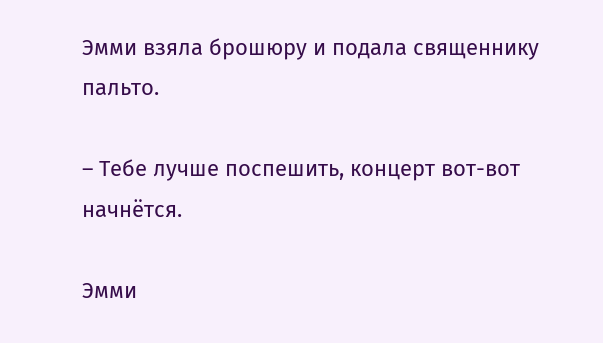Эмми взяла брошюру и подала священнику пальто.

– Тебе лучше поспешить, концерт вот-вот начнётся.

Эмми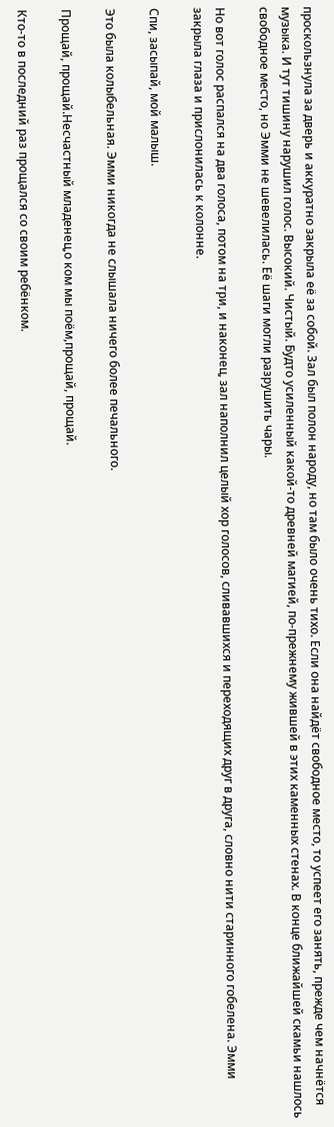проскользнула за дверь и аккуратно закрыла её за собой. Зал был полон народу, но там было очень тихо. Если она найдёт свободное место, то успеет его занять, прежде чем начнётся музыка. И тут тишину нарушил голос. Высокий. Чистый. Будто усиленный какой-то древней магией, по-прежнему жившей в этих каменных стенах. В конце ближайшей скамьи нашлось свободное место, но Эмми не шевелилась. Её шаги могли разрушить чары.

Но вот голос распался на два голоса, потом на три, и наконец, зал наполнил целый хор голосов, сливавшихся и переходящих друг в друга, словно нити старинного гобелена. Эмми закрыла глаза и прислонилась к колонне.

Спи, засыпай, мой малыш.

Это была колыбельная. Эмми никогда не слышала ничего более печального.

Прощай, прощай.Несчастный младенец,о ком мы поём,прощай, прощай.

Кто-то в последний раз прощался со своим ребёнком.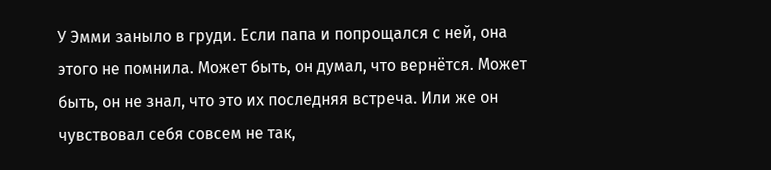У Эмми заныло в груди. Если папа и попрощался с ней, она этого не помнила. Может быть, он думал, что вернётся. Может быть, он не знал, что это их последняя встреча. Или же он чувствовал себя совсем не так,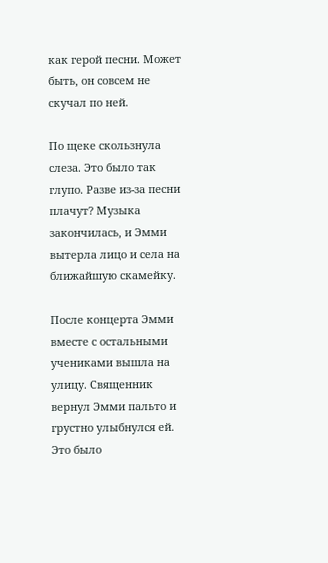как герой песни. Может быть, он совсем не скучал по ней.

По щеке скользнула слеза. Это было так глупо. Разве из-за песни плачут? Музыка закончилась, и Эмми вытерла лицо и села на ближайшую скамейку.

После концерта Эмми вместе с остальными учениками вышла на улицу. Священник вернул Эмми пальто и грустно улыбнулся ей. Это было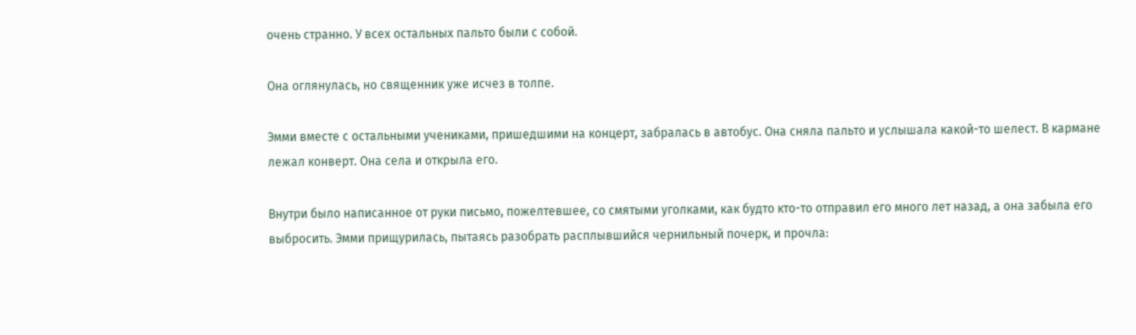очень странно. У всех остальных пальто были с собой.

Она оглянулась, но священник уже исчез в толпе.

Эмми вместе с остальными учениками, пришедшими на концерт, забралась в автобус. Она сняла пальто и услышала какой-то шелест. В кармане лежал конверт. Она села и открыла его.

Внутри было написанное от руки письмо, пожелтевшее, со смятыми уголками, как будто кто-то отправил его много лет назад, а она забыла его выбросить. Эмми прищурилась, пытаясь разобрать расплывшийся чернильный почерк, и прочла: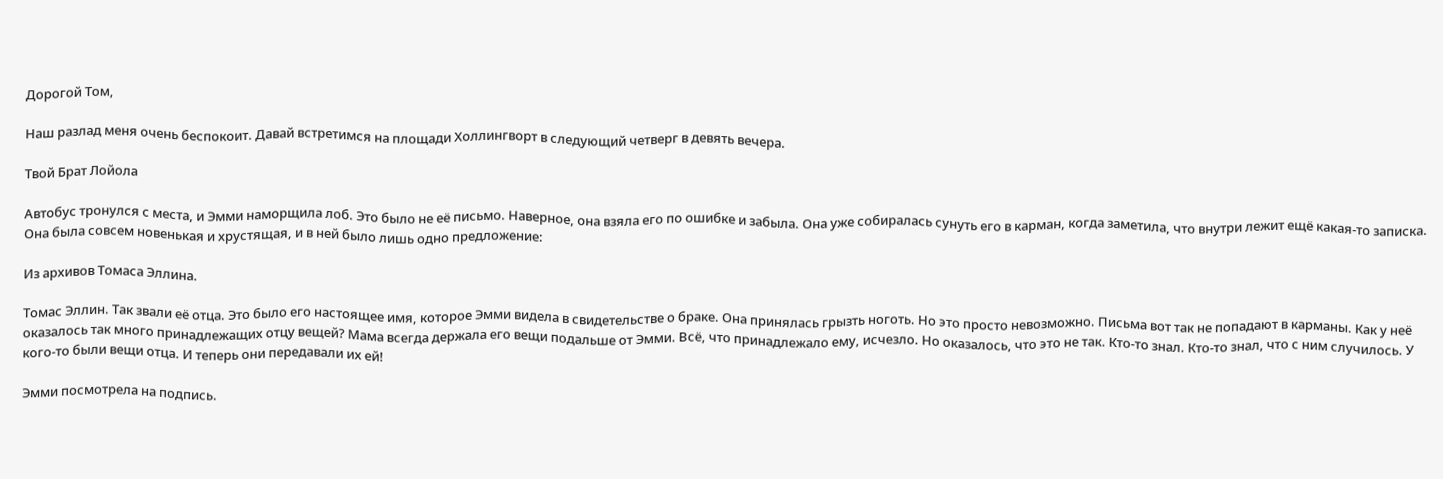Дорогой Том,

Наш разлад меня очень беспокоит. Давай встретимся на площади Холлингворт в следующий четверг в девять вечера.

Твой Брат Лойола

Автобус тронулся с места, и Эмми наморщила лоб. Это было не её письмо. Наверное, она взяла его по ошибке и забыла. Она уже собиралась сунуть его в карман, когда заметила, что внутри лежит ещё какая-то записка. Она была совсем новенькая и хрустящая, и в ней было лишь одно предложение:

Из архивов Томаса Эллина.

Томас Эллин. Так звали её отца. Это было его настоящее имя, которое Эмми видела в свидетельстве о браке. Она принялась грызть ноготь. Но это просто невозможно. Письма вот так не попадают в карманы. Как у неё оказалось так много принадлежащих отцу вещей? Мама всегда держала его вещи подальше от Эмми. Всё, что принадлежало ему, исчезло. Но оказалось, что это не так. Кто-то знал. Кто-то знал, что с ним случилось. У кого-то были вещи отца. И теперь они передавали их ей!

Эмми посмотрела на подпись.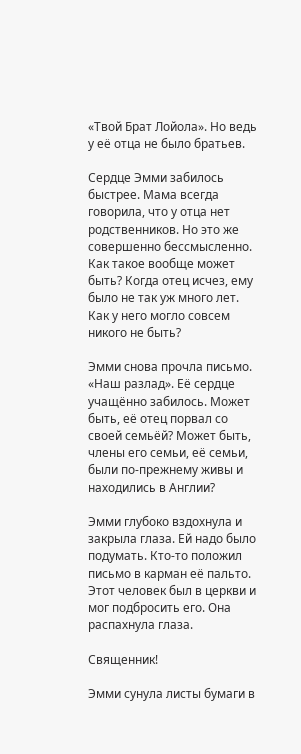«Твой Брат Лойола». Но ведь у её отца не было братьев.

Сердце Эмми забилось быстрее. Мама всегда говорила, что у отца нет родственников. Но это же совершенно бессмысленно. Как такое вообще может быть? Когда отец исчез, ему было не так уж много лет. Как у него могло совсем никого не быть?

Эмми снова прочла письмо. «Наш разлад». Её сердце учащённо забилось. Может быть, её отец порвал со своей семьёй? Может быть, члены его семьи, её семьи, были по-прежнему живы и находились в Англии?

Эмми глубоко вздохнула и закрыла глаза. Ей надо было подумать. Кто-то положил письмо в карман её пальто. Этот человек был в церкви и мог подбросить его. Она распахнула глаза.

Священник!

Эмми сунула листы бумаги в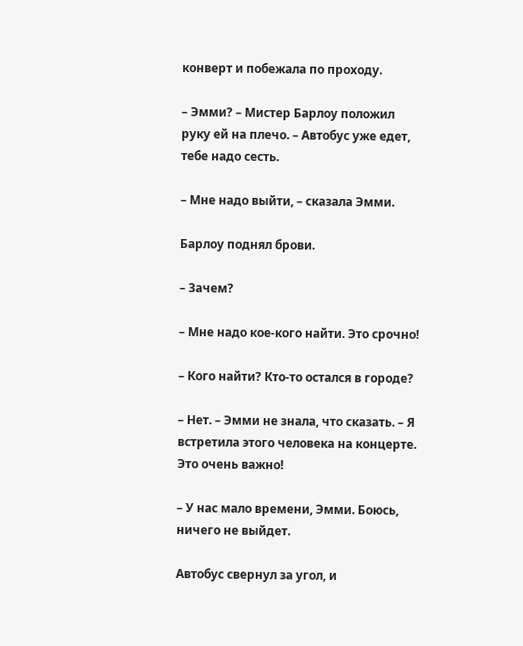конверт и побежала по проходу.

– Эмми? – Мистер Барлоу положил руку ей на плечо. – Автобус уже едет, тебе надо сесть.

– Мне надо выйти, – сказала Эмми.

Барлоу поднял брови.

– Зачем?

– Мне надо кое-кого найти. Это срочно!

– Кого найти? Кто-то остался в городе?

– Нет. – Эмми не знала, что сказать. – Я встретила этого человека на концерте. Это очень важно!

– У нас мало времени, Эмми. Боюсь, ничего не выйдет.

Автобус свернул за угол, и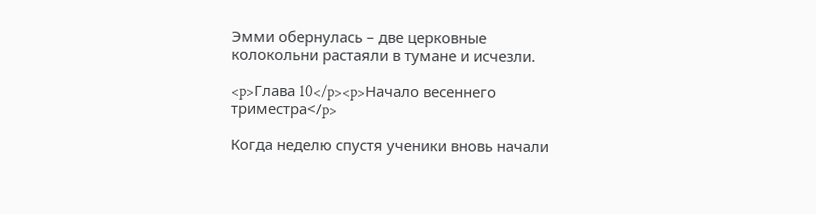Эмми обернулась – две церковные колокольни растаяли в тумане и исчезли.

<p>Глава 10</p><p>Начало весеннего триместра</p>

Когда неделю спустя ученики вновь начали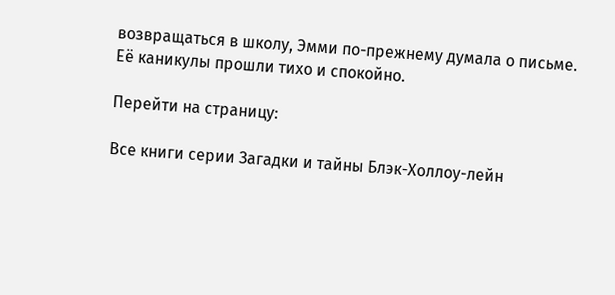возвращаться в школу, Эмми по-прежнему думала о письме. Её каникулы прошли тихо и спокойно.

Перейти на страницу:

Все книги серии Загадки и тайны Блэк-Холлоу-лейн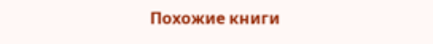Похожие книги